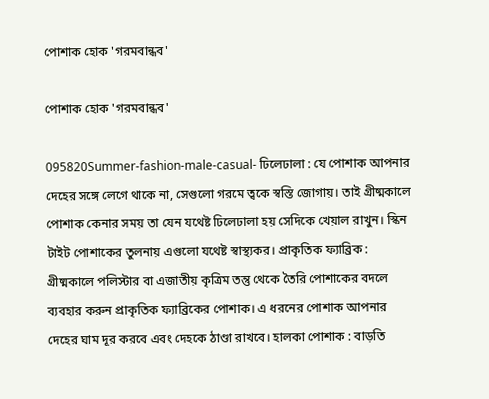পোশাক হোক 'গরমবান্ধব'

পোশাক হোক 'গরমবান্ধব'

095820Summer-fashion-male-casual- ঢিলেঢালা : যে পোশাক আপনার দেহের সঙ্গে লেগে থাকে না, সেগুলো গরমে ত্বকে স্বস্তি জোগায়। তাই গ্রীষ্মকালে পোশাক কেনার সময় তা যেন যথেষ্ট ঢিলেঢালা হয় সেদিকে খেয়াল রাখুন। স্কিন টাইট পোশাকের তুলনায় এগুলো যথেষ্ট স্বাস্থ্যকর। প্রাকৃতিক ফ্যাব্রিক : গ্রীষ্মকালে পলিস্টার বা এজাতীয় কৃত্রিম তন্তু থেকে তৈরি পোশাকের বদলে ব্যবহার করুন প্রাকৃতিক ফ্যাব্রিকের পোশাক। এ ধরনের পোশাক আপনার দেহের ঘাম দূর করবে এবং দেহকে ঠাণ্ডা রাখবে। হালকা পোশাক : বাড়তি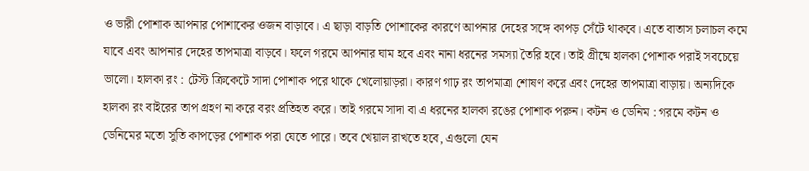ও ভারী পোশাক আপনার পোশাকের ওজন বাড়াবে। এ ছাড়া বাড়তি পোশাকের কারণে আপনার দেহের সঙ্গে কাপড় সেঁটে থাকবে। এতে বাতাস চলাচল কমে যাবে এবং আপনার দেহের তাপমাত্রা বাড়বে। ফলে গরমে আপনার ঘাম হবে এবং নানা ধরনের সমস্যা তৈরি হবে। তাই গ্রীষ্মে হালকা পোশাক পরাই সবচেয়ে ভালো। হালকা রং : টেস্ট ক্রিকেটে সাদা পোশাক পরে থাকে খেলোয়াড়রা। কারণ গাঢ় রং তাপমাত্রা শোষণ করে এবং দেহের তাপমাত্রা বাড়ায়। অন্যদিকে হালকা রং বাইরের তাপ গ্রহণ না করে বরং প্রতিহত করে। তাই গরমে সাদা বা এ ধরনের হালকা রঙের পোশাক পরুন। কটন ও ডেনিম : গরমে কটন ও ডেনিমের মতো সুতি কাপড়ের পোশাক পরা যেতে পারে। তবে খেয়াল রাখতে হবে, এগুলো যেন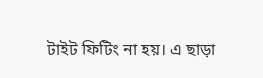টাইট ফিটিং না হয়। এ ছাড়া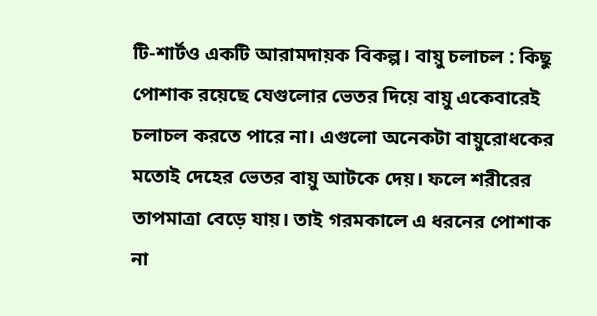টি-শার্টও একটি আরামদায়ক বিকল্প। বায়ু চলাচল : কিছু পোশাক রয়েছে যেগুলোর ভেতর দিয়ে বায়ু একেবারেই চলাচল করতে পারে না। এগুলো অনেকটা বায়ুরোধকের মতোই দেহের ভেতর বায়ু আটকে দেয়। ফলে শরীরের তাপমাত্রা বেড়ে যায়। তাই গরমকালে এ ধরনের পোশাক না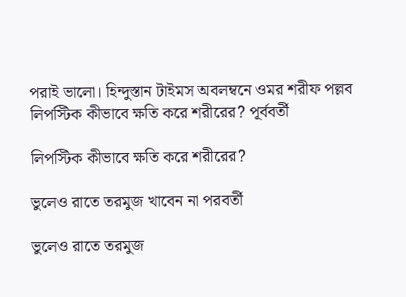পরাই ভালো। হিন্দুস্তান টাইমস অবলম্বনে ওমর শরীফ পল্লব
লিপস্টিক কীভাবে ক্ষতি করে শরীরের? পূর্ববর্তী

লিপস্টিক কীভাবে ক্ষতি করে শরীরের?

ভুলেও রাতে তরমুজ খাবেন না পরবর্তী

ভুলেও রাতে তরমুজ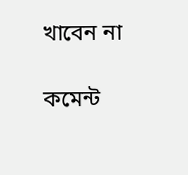খাবেন না

কমেন্ট